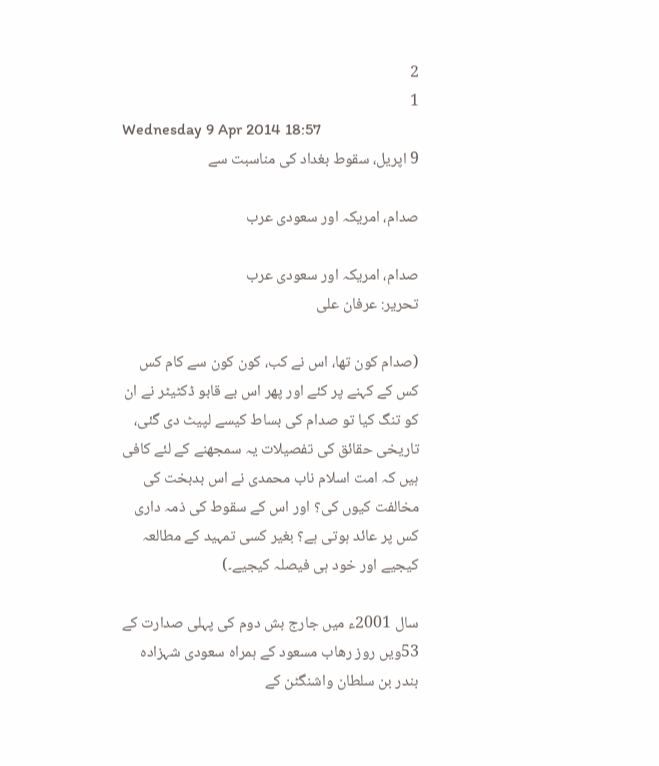2
1
Wednesday 9 Apr 2014 18:57
9 اپریل، سقوط بغداد کی مناسبت سے

صدام، امریکہ اور سعودی عرب

صدام، امریکہ اور سعودی عرب
تحریر: عرفان علی

(صدام کون تھا، اس نے کب، کون کون سے کام کس کس کے کہنے پر کئے اور پھر اس بے قابو ڈکٹیٹر نے ان کو تنگ کیا تو صدام کی بساط کیسے لپیٹ دی گئی، تاریخی حقائق کی تفصیلات یہ سمجھنے کے لئے کافی ہیں کہ امت اسلام ناب محمدی نے اس بدبخت کی مخالفت کیوں کی؟ اور اس کے سقوط کی ذمہ داری کس پر عائد ہوتی ہے؟ بغیر کسی تمہید کے مطالعہ کیجیے اور خود ہی فیصلہ کیجیے۔)

سال 2001ء میں جارج بش دوم کی پہلی صدارت کے 53ویں روز رھاب مسعود کے ہمراہ سعودی شہزادہ بندر بن سلطان واشنگٹن کے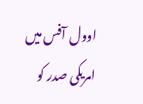اوول آفس میں امریکی صدر کو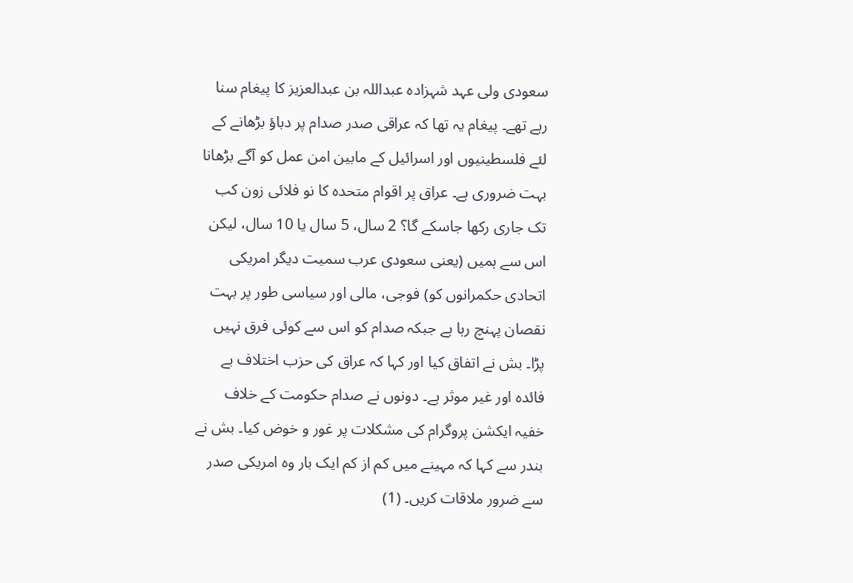سعودی ولی عہد شہزادہ عبداللہ بن عبدالعزیز کا پیغام سنا رہے تھے۔ پیغام یہ تھا کہ عراقی صدر صدام پر دباؤ بڑھانے کے لئے فلسطینیوں اور اسرائیل کے مابین امن عمل کو آگے بڑھانا بہت ضروری ہے۔ عراق پر اقوام متحدہ کا نو فلائی زون کب تک جاری رکھا جاسکے گا؟ 2 سال، 5 سال یا 10 سال، لیکن اس سے ہمیں (یعنی سعودی عرب سمیت دیگر امریکی اتحادی حکمرانوں کو) فوجی، مالی اور سیاسی طور پر بہت نقصان پہنچ رہا ہے جبکہ صدام کو اس سے کوئی فرق نہیں پڑا۔ بش نے اتفاق کیا اور کہا کہ عراق کی حزب اختلاف بے فائدہ اور غیر موثر ہے۔ دونوں نے صدام حکومت کے خلاف خفیہ ایکشن پروگرام کی مشکلات پر غور و خوض کیا۔ بش نے بندر سے کہا کہ مہینے میں کم از کم ایک بار وہ امریکی صدر سے ضرور ملاقات کریں۔ (1)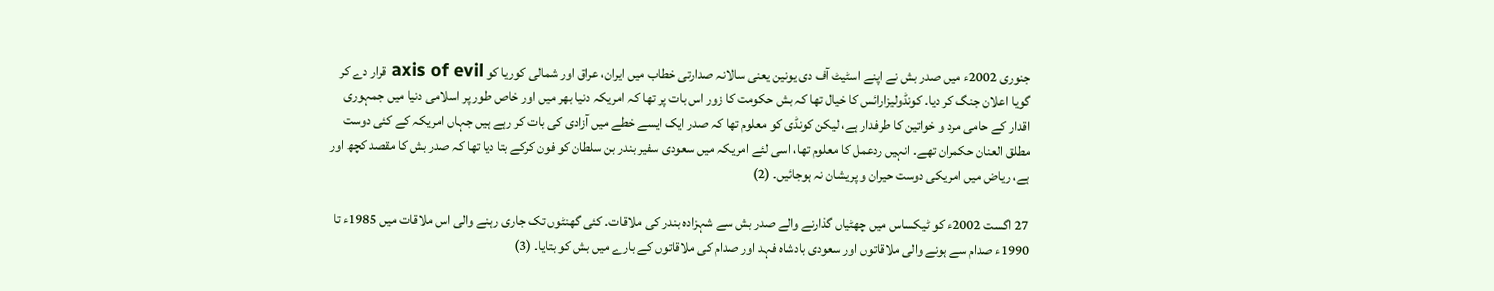جنوری 2002ء میں صدر بش نے اپنے اسٹیٹ آف دی یونین یعنی سالانہ صدارتی خطاب میں ایران، عراق اور شمالی کوریا کو axis of evil قرار دے کر گویا اعلان جنگ کر دیا۔ کونڈولیزارائس کا خیال تھا کہ بش حکومت کا زور اس بات پر تھا کہ امریکہ دنیا بھر میں اور خاص طور پر اسلامی دنیا میں جمہوری اقدار کے حامی مرد و خواتین کا طرفدار ہے، لیکن کونڈی کو معلوم تھا کہ صدر ایک ایسے خطے میں آزادی کی بات کر رہے ہیں جہاں امریکہ کے کئی دوست مطلق العنان حکمران تھے۔ انہیں ردعمل کا معلوم تھا، اسی لئے امریکہ میں سعودی سفیر بندر بن سلطان کو فون کرکے بتا دیا تھا کہ صدر بش کا مقصد کچھ اور ہے، ریاض میں امریکی دوست حیران و پریشان نہ ہوجائیں۔ (2)

27 اگست 2002ء کو ٹیکساس میں چھٹیاں گذارنے والے صدر بش سے شہزادہ بندر کی ملاقات۔ کئی گھنٹوں تک جاری رہنے والی اس ملاقات میں 1985ء تا 1990ء صدام سے ہونے والی ملاقاتوں اور سعودی بادشاہ فہد اور صدام کی ملاقاتوں کے بارے میں بش کو بتایا۔ (3)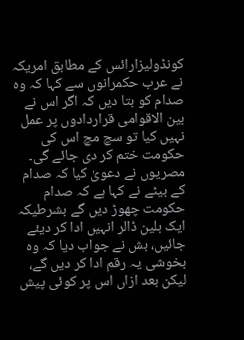کونڈولیزارائس کے مطابق امریکہ نے عرب حکمرانوں سے کہا کہ وہ صدام کو بتا دیں کہ اگر اس نے بین الاقوامی قراردادوں پر عمل نہیں کیا تو سچ مچ اس کی حکومت ختم کر دی جائے گی۔ مصریوں نے دعویٰ کیا کہ صدام کے بیٹے نے کہا ہے کہ صدام حکومت چھوڑ دیں گے بشرطیکہ ایک بلین ڈالر انہیں ادا کر دیئے جائیں، بش نے جواب دیا کہ وہ بخوشی یہ رقم ادا کر دیں گے، لیکن بعد ازاں اس پر کوئی پیش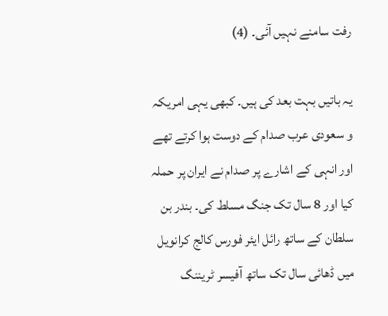رفت سامنے نہیں آئی۔ (4)

یہ باتیں بہت بعد کی ہیں۔ کبھی یہی امریکہ و سعودی عرب صدام کے دوست ہوا کرتے تھے اور انہی کے اشارے پر صدام نے ایران پر حملہ کیا اور 8 سال تک جنگ مسلط کی۔ بندر بن سلطان کے ساتھ رائل ایئر فورس کالج کرانویل میں ڈھائی سال تک ساتھ آفیسر ٹریننگ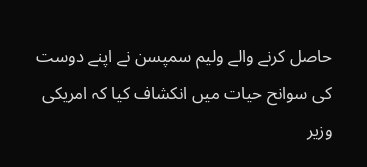حاصل کرنے والے ولیم سمپسن نے اپنے دوست کی سوانح حیات میں انکشاف کیا کہ امریکی وزیر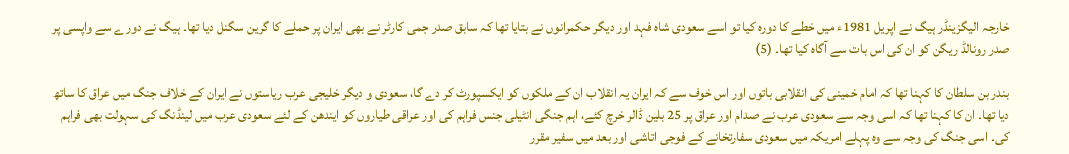خارجہ الیگزینڈر ہیگ نے اپریل 1981ء میں خطے کا دورہ کیا تو اسے سعودی شاہ فہد اور دیگر حکمرانوں نے بتایا تھا کہ سابق صدر جمی کارٹر نے بھی ایران پر حملے کا گرین سگنل دیا تھا۔ ہیگ نے دورے سے واپسی پر صدر رونالڈ ریگن کو ان کی اس بات سے آگاہ کیا تھا۔ (5)

بندر بن سلطان کا کہنا تھا کہ امام خمینی کی انقلابی باتوں اور اس خوف سے کہ ایران یہ انقلاب ان کے ملکوں کو ایکسپورٹ کر دے گا، سعودی و دیگر خلیجی عرب ریاستوں نے ایران کے خلاف جنگ میں عراق کا ساتھ دیا تھا۔ ان کا کہنا تھا کہ اسی وجہ سے سعودی عرب نے صدام اور عراق پر 25 بلین ڈالر خرچ کئے، اہم جنگی انٹیلی جنس فراہم کی اور عراقی طیاروں کو ایندھن کے لئے سعودی عرب میں لینڈنگ کی سہولت بھی فراہم کی۔ اسی جنگ کی وجہ سے وہ پہلے امریکہ میں سعودی سفارتخانے کے فوجی اتاشی اور بعد میں سفیر مقرر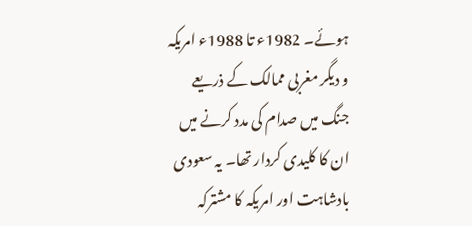ہوئے۔ 1982ء تا 1988ء امریکہ و دیگر مغربی ممالک کے ذریعے جنگ میں صدام کی مدد کرنے میں ان کا کلیدی کردار تھا۔ یہ سعودی بادشاہت اور امریکہ کا مشترکہ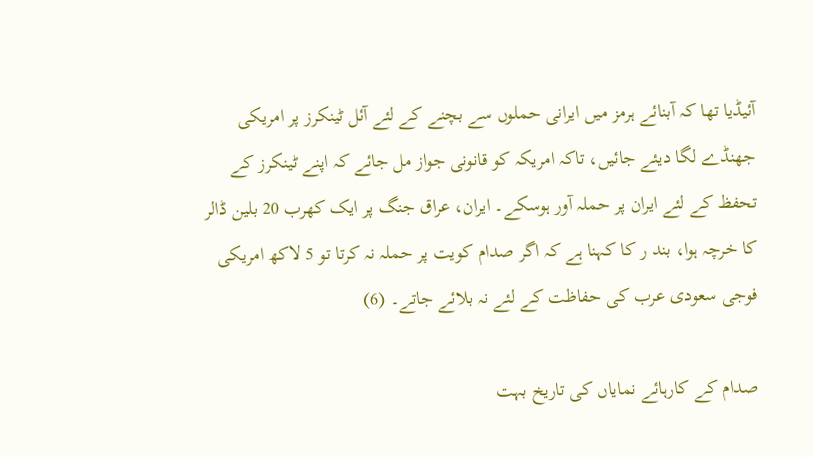آئیڈیا تھا کہ آبنائے ہرمز میں ایرانی حملوں سے بچنے کے لئے آئل ٹینکرز پر امریکی جھنڈے لگا دیئے جائیں، تاکہ امریکہ کو قانونی جواز مل جائے کہ اپنے ٹینکرز کے تحفظ کے لئے ایران پر حملہ آور ہوسکے۔ ایران، عراق جنگ پر ایک کھرب 20 بلین ڈالر کا خرچہ ہوا، بند ر کا کہنا ہے کہ اگر صدام کویت پر حملہ نہ کرتا تو 5 لاکھ امریکی فوجی سعودی عرب کی حفاظت کے لئے نہ بلائے جاتے۔ (6)

صدام کے کارہائے نمایاں کی تاریخ بہت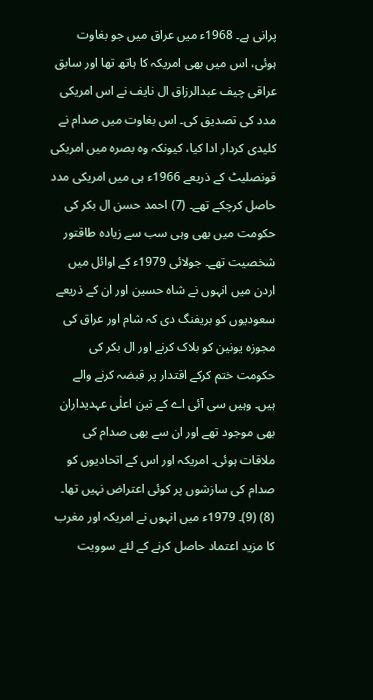پرانی ہے۔ 1968ء میں عراق میں جو بغاوت ہوئی، اس میں بھی امریکہ کا ہاتھ تھا اور سابق عراقی چیف عبدالرزاق ال نایف نے اس امریکی مدد کی تصدیق کی۔ اس بغاوت میں صدام نے کلیدی کردار ادا کیا، کیونکہ وہ بصرہ میں امریکی قونصلیٹ کے ذریعے 1966ء ہی میں امریکی مدد حاصل کرچکے تھے۔ (7) احمد حسن ال بکر کی حکومت میں بھی وہی سب سے زیادہ طاقتور شخصیت تھے۔ جولائی 1979ء کے اوائل میں اردن میں انہوں نے شاہ حسین اور ان کے ذریعے سعودیوں کو بریفنگ دی کہ شام اور عراق کی مجوزہ یونین کو بلاک کرنے اور ال بکر کی حکومت ختم کرکے اقتدار پر قبضہ کرنے والے ہیں۔ وہیں سی آئی اے کے تین اعلٰی عہدیداران بھی موجود تھے اور ان سے بھی صدام کی ملاقات ہوئی۔ امریکہ اور اس کے اتحادیوں کو صدام کی سازشوں پر کوئی اعتراض نہیں تھا۔ (8) (9)۔ 1979ء میں انہوں نے امریکہ اور مغرب کا مزید اعتماد حاصل کرنے کے لئے سوویت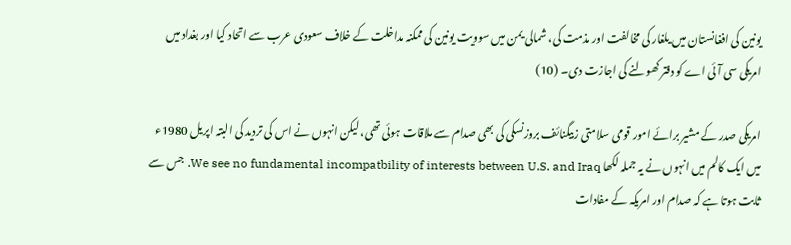یونین کی افغانستان میں یلغار کی مخالفت اور مذمت کی، شمالی یمن میں سوویت یونین کی ممکنہ مداخلت کے خلاف سعودی عرب سے اتحاد کیا اور بغداد میں امریکی سی آئی اے کو دفتر کھولنے کی اجازت دی۔ (10)

امریکی صدر کے مشیر برائے امور قومی سلامتی زبیگنائف بروزنسکی کی بھی صدام سے ملاقات ہوئی تھی، لیکن انہوں نے اس کی تردید کی البتہ اپریل 1980ء میں ایک کالم میں انہوں نے یہ جملہ لکھا We see no fundamental incompatbility of interests between U.S. and Iraq. جس سے ثابت ہوتا ہے کہ صدام اور امریکہ کے مفادات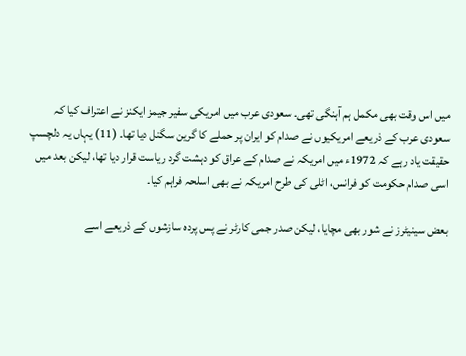میں اس وقت بھی مکمل ہم آہنگی تھی۔ سعودی عرب میں امریکی سفیر جیمز ایکنز نے اعتراف کیا کہ سعودی عرب کے ذریعے امریکیوں نے صدام کو ایران پر حملے کا گرین سگنل دیا تھا۔ (11) یہاں یہ دلچسپ حقیقت یاد رہے کہ 1972ء میں امریکہ نے صدام کے عراق کو دہشت گرد ریاست قرار دیا تھا، لیکن بعد میں اسی صدام حکومت کو فرانس، اٹلی کی طرح امریکہ نے بھی اسلحہ فراہم کیا۔

بعض سینیٹرز نے شور بھی مچایا، لیکن صدر جمی کارٹر نے پس پردہ سازشوں کے ذریعے اسے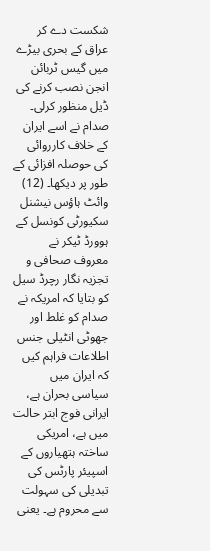شکست دے کر عراق کے بحری بیڑے میں گیس ٹربائن انجن نصب کرنے کی ڈیل منظور کرلی۔ صدام نے اسے ایران کے خلاف کارروائی کی حوصلہ افزائی کے طور پر دیکھا۔ (12) وائٹ ہاؤس نیشنل سکیورٹی کونسل کے ہوورڈ ٹیکر نے معروف صحافی و تجزیہ نگار رچرڈ سیل کو بتایا کہ امریکہ نے صدام کو غلط اور جھوٹی انٹیلی جنس اطلاعات فراہم کیں کہ ایران میں سیاسی بحران ہے، ایرانی فوج ابتر حالت میں ہے، امریکی ساختہ ہتھیاروں کے اسپیئر پارٹس کی تبدیلی کی سہولت سے محروم ہے۔ یعنی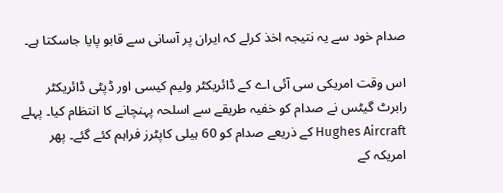صدام خود سے یہ نتیجہ اخذ کرلے کہ ایران پر آسانی سے قابو پایا جاسکتا ہے۔

اس وقت امریکی سی آئی اے کے ڈائریکٹر ولیم کیسی اور ڈپٹی ڈائریکٹر رابرٹ گیٹس نے صدام کو خفیہ طریقے سے اسلحہ پہنچانے کا انتظام کیا۔ پہلے Hughes Aircraft کے ذریعے صدام کو 60 ہیلی کاپٹرز فراہم کئے گئے۔ پھر امریکہ کے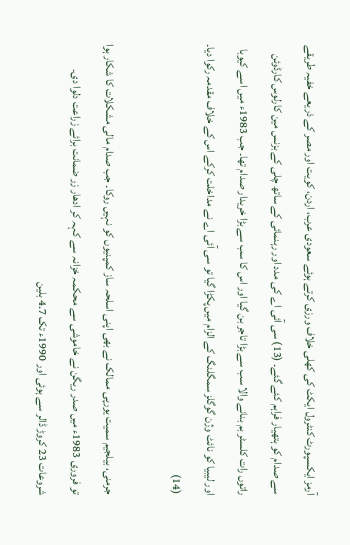آرمز ایکسپورٹ کنٹرول ایکٹ کی کھلی خلاف ورزی کرتے ہوئے سعودی عرب، اردن، کویت اور مصر کے ذریعے خفیہ طریقے سے صدام کو ہتھیار فراہم کئے گئے۔ (13) سی آئی اے کی مدد اور رہنمائی کے ساتھ چلی کے بزنس مین کارلوس کارڈوئن راتوں رات کلسٹر بم بنانے والا سب سے بڑا تاجر بن گیا اور اس کا سب سے بڑا خریدار صدام تھا۔ جب 1983ء میں اسے کیوبا اور لیبیا کو نائٹ وژن گوگلز سمگلنگ کے الزام میں پکڑا گیا تو سی آئی اے نے مداخلت کرکے اس کے خلاف مقدمہ رکوا دیا۔ (14)

جرمنی، بیلجیم سمیت یورپی ممالک نے بھی اپنی اسلحہ ساز کمپنیوں کو نہیں روکا۔ جب صدام مالی مشکلات کا شکار ہوا تو فروری 1983ء میں صدر ریگن نے خاموشی سے محکمہ خزانہ سے کہہ کر ادھار زر ضمانت برائے زراعت دلوا دی۔ شروعات 23 کروڑ ڈالر سے ہوئی اور 1990ء تک 4.7 بلین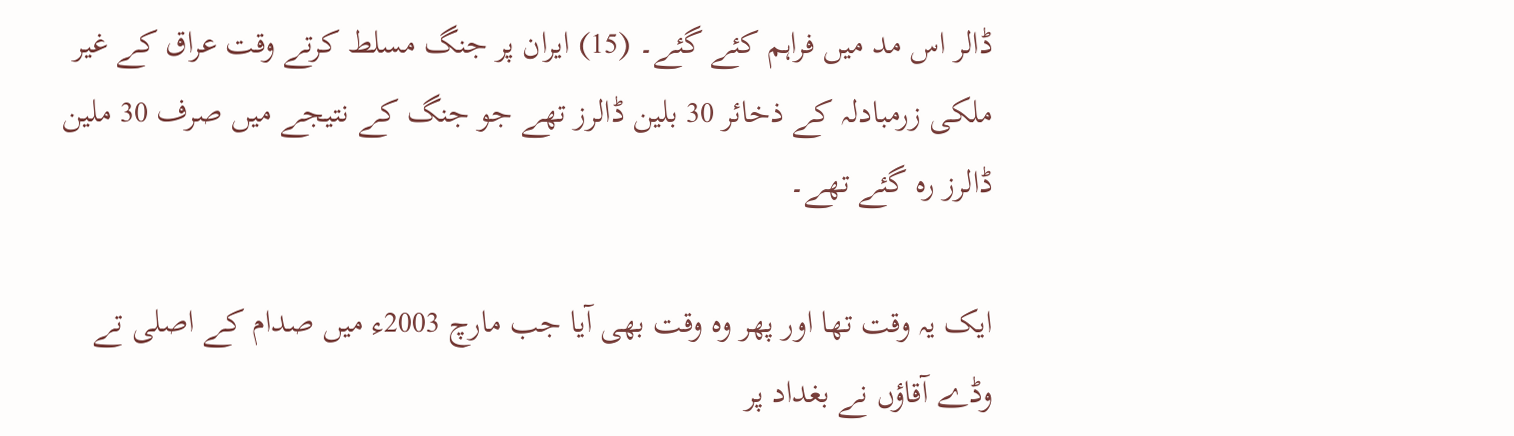ڈالر اس مد میں فراہم کئے گئے۔ (15) ایران پر جنگ مسلط کرتے وقت عراق کے غیر ملکی زرمبادلہ کے ذخائر 30 بلین ڈالرز تھے جو جنگ کے نتیجے میں صرف 30 ملین ڈالرز رہ گئے تھے۔

ایک یہ وقت تھا اور پھر وہ وقت بھی آیا جب مارچ 2003ء میں صدام کے اصلی تے وڈے آقاؤں نے بغداد پر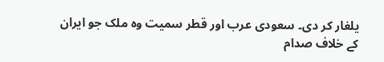یلغار کر دی۔ سعودی عرب اور قطر سمیت وہ ملک جو ایران کے خلاف صدام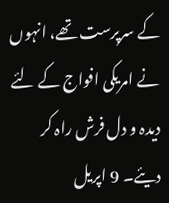کے سرپرست تھے، انہوں نے امریکی افواج کے لئے دیدہ و دل فرش راہ کر دیئے۔ 9 اپریل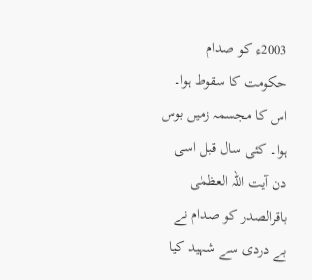2003ء کو صدام حکومت کا سقوط ہوا۔ اس کا مجسمہ زمیں بوس ہوا۔ کئی سال قبل اسی دن آیت اللہ العظمٰی باقرالصدر کو صدام نے بے دردی سے شہید کیا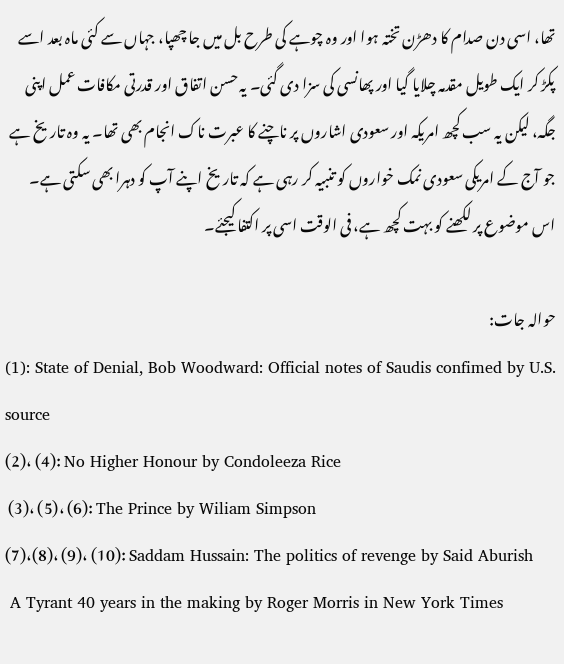تھا، اسی دن صدام کا دھڑن تختہ ہوا اور وہ چوہے کی طرح بل میں جا چھپا، جہاں سے کئی ماہ بعد اسے پکڑ کر ایک طویل مقدمہ چلایا گیا اور پھانسی کی سزا دی گئی۔ یہ حسن اتفاق اور قدرتی مکافات عمل اپنی جگہ، لیکن یہ سب کچھ امریکہ اور سعودی اشاروں پر ناچنے کا عبرت ناک انجام بھی تھا۔ یہ وہ تاریخ ہے جو آج کے امریکی سعودی نمک خواروں کو تنبیہ کر رہی ہے کہ تاریخ اپنے آپ کو دہرا بھی سکتی ہے۔ اس موضوع پر لکھنے کو بہت کچھ ہے، فی الوقت اسی پر اکتفا کیجئے۔

حوالہ جات:
(1): State of Denial, Bob Woodward: Official notes of Saudis confimed by U.S. source
(2)، (4): No Higher Honour by Condoleeza Rice
 (3)، (5)، (6): The Prince by Wiliam Simpson
(7)،(8)، (9)، (10): Saddam Hussain: The politics of revenge by Said Aburish
 A Tyrant 40 years in the making by Roger Morris in New York Times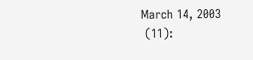March 14, 2003
 (11):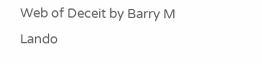Web of Deceit by Barry M Lando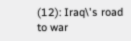(12): Iraq\'s road to war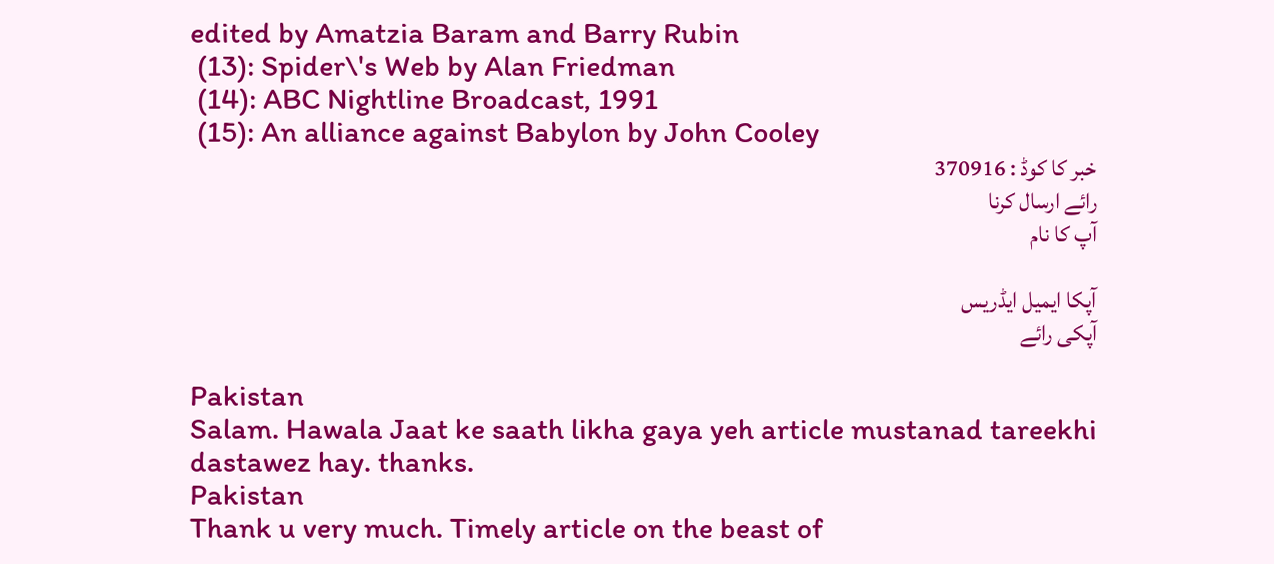edited by Amatzia Baram and Barry Rubin
 (13): Spider\'s Web by Alan Friedman
 (14): ABC Nightline Broadcast, 1991
 (15): An alliance against Babylon by John Cooley
خبر کا کوڈ : 370916
رائے ارسال کرنا
آپ کا نام

آپکا ایمیل ایڈریس
آپکی رائے

Pakistan
Salam. Hawala Jaat ke saath likha gaya yeh article mustanad tareekhi dastawez hay. thanks.
Pakistan
Thank u very much. Timely article on the beast of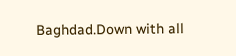Baghdad.Down with all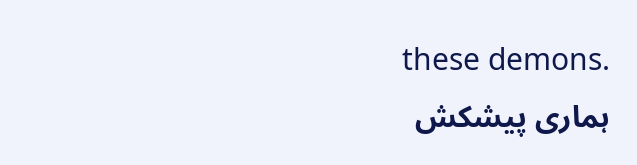these demons.
ہماری پیشکش